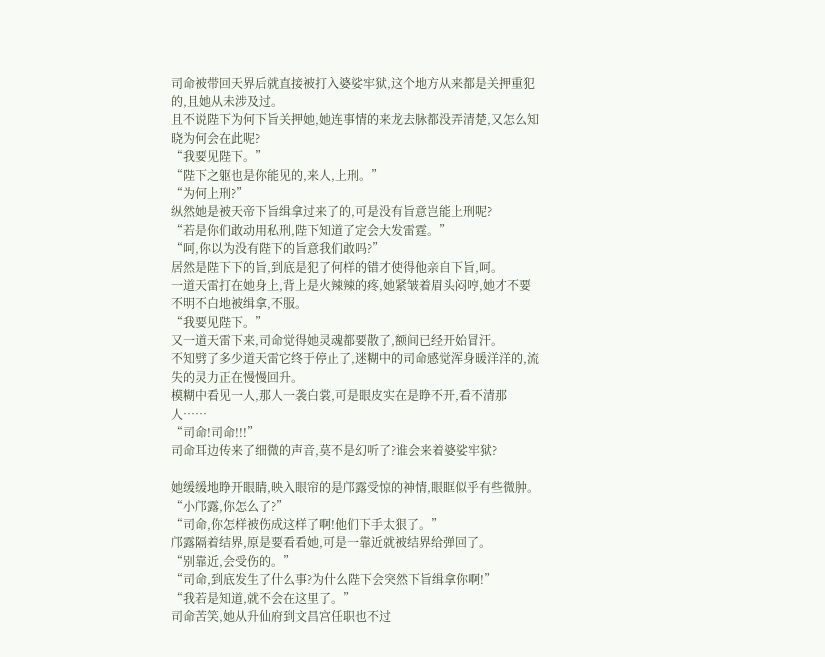司命被带回天界后就直接被打入婆娑牢狱,这个地方从来都是关押重犯的,且她从未涉及过。
且不说陛下为何下旨关押她,她连事情的来龙去脉都没弄清楚,又怎么知晓为何会在此呢?
“我要见陛下。”
“陛下之躯也是你能见的,来人,上刑。”
“为何上刑?”
纵然她是被天帝下旨缉拿过来了的,可是没有旨意岂能上刑呢?
“若是你们敢动用私刑,陛下知道了定会大发雷霆。”
“呵,你以为没有陛下的旨意我们敢吗?”
居然是陛下下的旨,到底是犯了何样的错才使得他亲自下旨,呵。
一道天雷打在她身上,背上是火辣辣的疼,她紧皱着眉头闷哼,她才不要不明不白地被缉拿,不服。
“我要见陛下。”
又一道天雷下来,司命觉得她灵魂都要散了,额间已经开始冒汗。
不知劈了多少道天雷它终于停止了,迷糊中的司命感觉浑身暖洋洋的,流失的灵力正在慢慢回升。
模糊中看见一人,那人一袭白裳,可是眼皮实在是睁不开,看不清那人……
“司命!司命!!!”
司命耳边传来了细微的声音,莫不是幻听了?谁会来着婆娑牢狱?

她缓缓地睁开眼睛,映入眼帘的是邝露受惊的神情,眼眶似乎有些微肿。
“小邝露,你怎么了?”
“司命,你怎样被伤成这样了啊!他们下手太狠了。”
邝露隔着结界,原是要看看她,可是一靠近就被结界给弹回了。
“别靠近,会受伤的。”
“司命,到底发生了什么事?为什么陛下会突然下旨缉拿你啊!”
“我若是知道,就不会在这里了。”
司命苦笑,她从升仙府到文昌宫任职也不过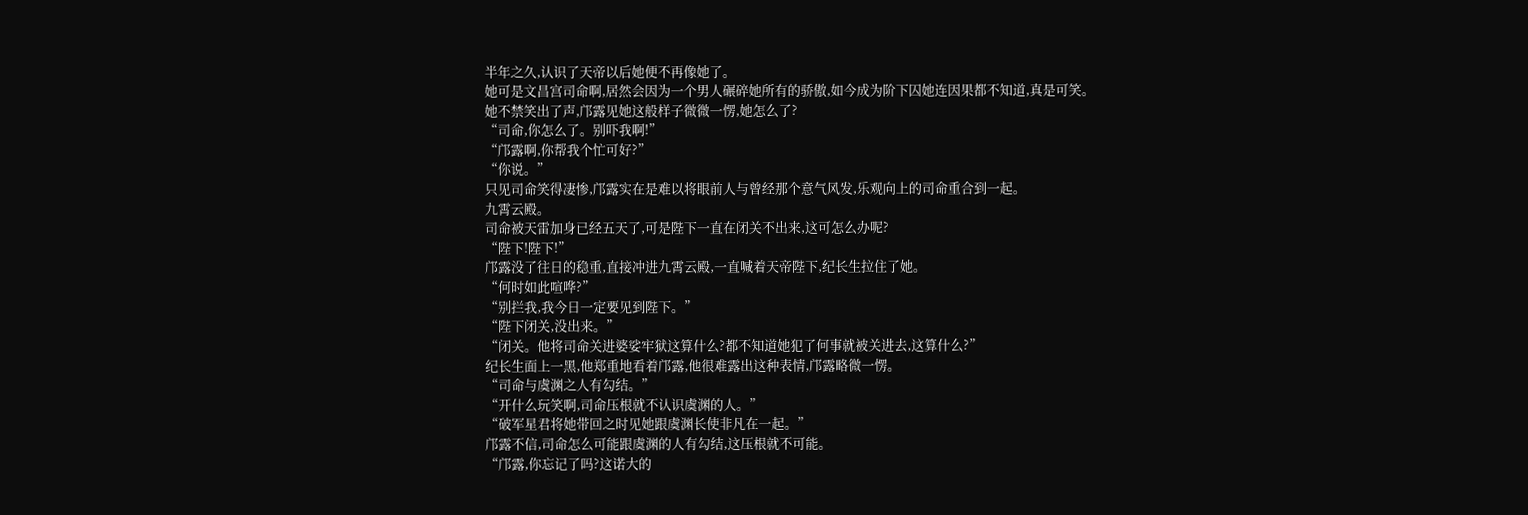半年之久,认识了天帝以后她便不再像她了。
她可是文昌宫司命啊,居然会因为一个男人碾碎她所有的骄傲,如今成为阶下囚她连因果都不知道,真是可笑。
她不禁笑出了声,邝露见她这般样子微微一愣,她怎么了?
“司命,你怎么了。别吓我啊!”
“邝露啊,你帮我个忙可好?”
“你说。”
只见司命笑得凄惨,邝露实在是难以将眼前人与曾经那个意气风发,乐观向上的司命重合到一起。
九霄云殿。
司命被天雷加身已经五天了,可是陛下一直在闭关不出来,这可怎么办呢?
“陛下!陛下!”
邝露没了往日的稳重,直接冲进九霄云殿,一直喊着天帝陛下,纪长生拉住了她。
“何时如此喧哗?”
“别拦我,我今日一定要见到陛下。”
“陛下闭关,没出来。”
“闭关。他将司命关进婆娑牢狱这算什么?都不知道她犯了何事就被关进去,这算什么?”
纪长生面上一黑,他郑重地看着邝露,他很难露出这种表情,邝露略微一愣。
“司命与虞渊之人有勾结。”
“开什么玩笑啊,司命压根就不认识虞渊的人。”
“破军星君将她带回之时见她跟虞渊长使非凡在一起。”
邝露不信,司命怎么可能跟虞渊的人有勾结,这压根就不可能。
“邝露,你忘记了吗?这诺大的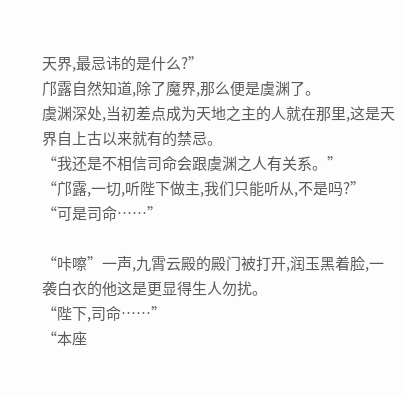天界,最忌讳的是什么?”
邝露自然知道,除了魔界,那么便是虞渊了。
虞渊深处,当初差点成为天地之主的人就在那里,这是天界自上古以来就有的禁忌。
“我还是不相信司命会跟虞渊之人有关系。”
“邝露,一切,听陛下做主,我们只能听从,不是吗?”
“可是司命……”

“咔嚓”一声,九霄云殿的殿门被打开,润玉黑着脸,一袭白衣的他这是更显得生人勿扰。
“陛下,司命……”
“本座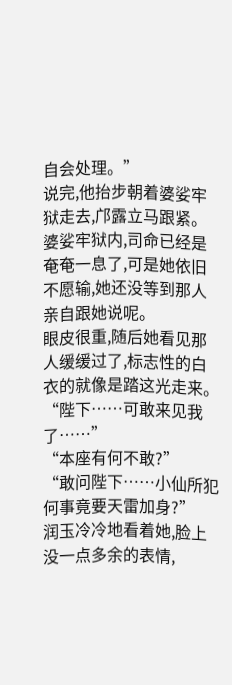自会处理。”
说完,他抬步朝着婆娑牢狱走去,邝露立马跟紧。
婆娑牢狱内,司命已经是奄奄一息了,可是她依旧不愿输,她还没等到那人亲自跟她说呢。
眼皮很重,随后她看见那人缓缓过了,标志性的白衣的就像是踏这光走来。
“陛下……可敢来见我了……”
“本座有何不敢?”
“敢问陛下……小仙所犯何事竟要天雷加身?”
润玉冷冷地看着她,脸上没一点多余的表情,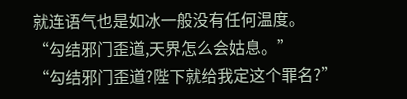就连语气也是如冰一般没有任何温度。
“勾结邪门歪道,天界怎么会姑息。”
“勾结邪门歪道?陛下就给我定这个罪名?”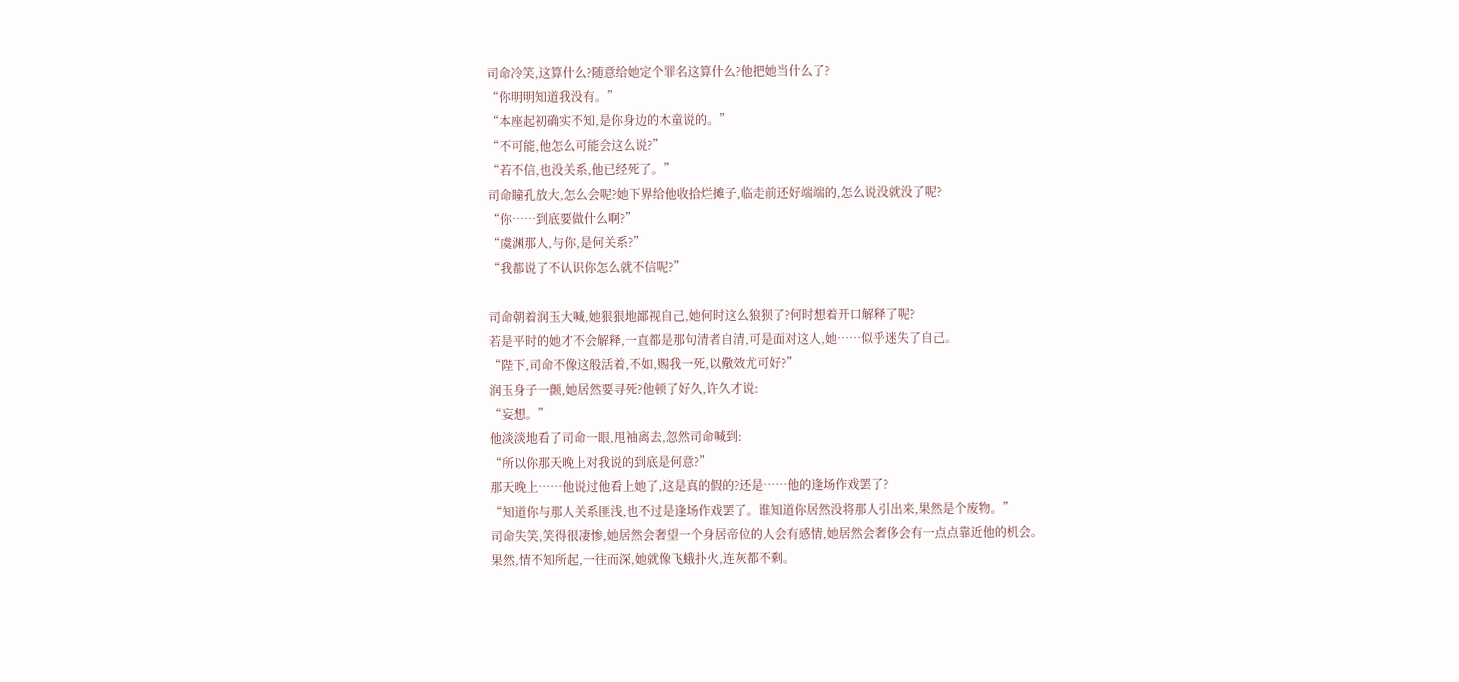司命冷笑,这算什么?随意给她定个罪名这算什么?他把她当什么了?
“你明明知道我没有。”
“本座起初确实不知,是你身边的木童说的。”
“不可能,他怎么可能会这么说?”
“若不信,也没关系,他已经死了。”
司命瞳孔放大,怎么会呢?她下界给他收拾烂摊子,临走前还好端端的,怎么说没就没了呢?
“你……到底要做什么啊?”
“虞渊那人,与你,是何关系?”
“我都说了不认识你怎么就不信呢?”

司命朝着润玉大喊,她狠狠地鄙视自己,她何时这么狼狈了?何时想着开口解释了呢?
若是平时的她才不会解释,一直都是那句清者自清,可是面对这人,她……似乎迷失了自己。
“陛下,司命不像这般活着,不如,赐我一死,以儆效尤可好?”
润玉身子一颤,她居然要寻死?他顿了好久,许久才说:
“妄想。”
他淡淡地看了司命一眼,甩袖离去,忽然司命喊到:
“所以你那天晚上对我说的到底是何意?”
那天晚上……他说过他看上她了,这是真的假的?还是……他的逢场作戏罢了?
“知道你与那人关系匪浅,也不过是逢场作戏罢了。谁知道你居然没将那人引出来,果然是个废物。”
司命失笑,笑得很凄惨,她居然会奢望一个身居帝位的人会有感情,她居然会奢侈会有一点点靠近他的机会。
果然,情不知所起,一往而深,她就像飞蛾扑火,连灰都不剩。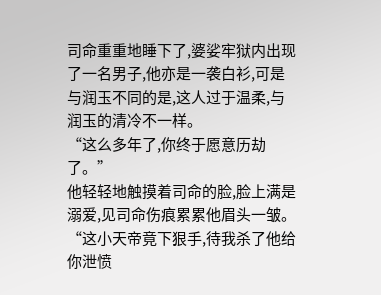司命重重地睡下了,婆娑牢狱内出现了一名男子,他亦是一袭白衫,可是与润玉不同的是,这人过于温柔,与润玉的清冷不一样。
“这么多年了,你终于愿意历劫了。”
他轻轻地触摸着司命的脸,脸上满是溺爱,见司命伤痕累累他眉头一皱。
“这小天帝竟下狠手,待我杀了他给你泄愤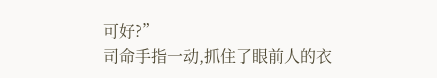可好?”
司命手指一动,抓住了眼前人的衣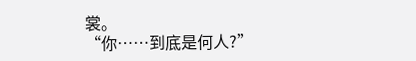裳。
“你……到底是何人?”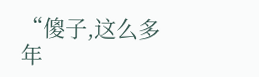“傻子,这么多年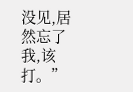没见,居然忘了我,该打。”